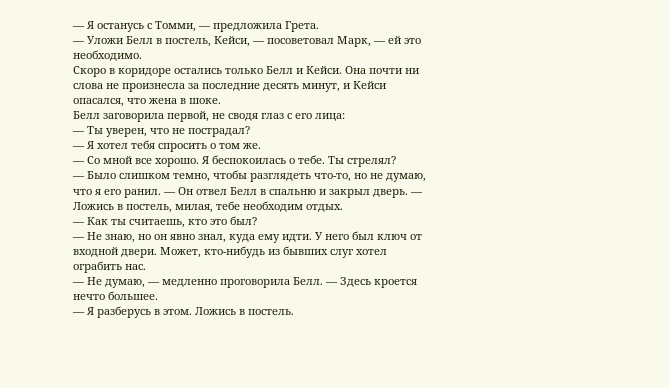— Я останусь с Томми, — предложила Грета.
— Уложи Белл в постель, Кейси, — посоветовал Марк, — ей это необходимо.
Скоро в коридоре остались только Белл и Кейси. Она почти ни слова не произнесла за последние десять минут, и Кейси опасался, что жена в шоке.
Белл заговорила первой, не сводя глаз с его лица:
— Ты уверен, что не пострадал?
— Я хотел тебя спросить о том же.
— Со мной все хорошо. Я беспокоилась о тебе. Ты стрелял?
— Было слишком темно, чтобы разглядеть что-то, но не думаю, что я его ранил. — Он отвел Белл в спальню и закрыл дверь. — Ложись в постель, милая, тебе необходим отдых.
— Как ты считаешь, кто это был?
— Не знаю, но он явно знал, куда ему идти. У него был ключ от входной двери. Может, кто-нибудь из бывших слуг хотел ограбить нас.
— Не думаю, — медленно проговорила Белл. — Здесь кроется нечто большее.
— Я разберусь в этом. Ложись в постель.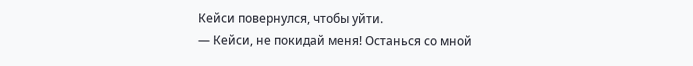Кейси повернулся, чтобы уйти.
— Кейси, не покидай меня! Останься со мной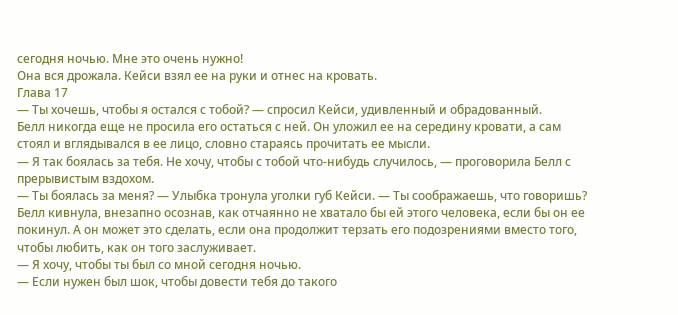сегодня ночью. Мне это очень нужно!
Она вся дрожала. Кейси взял ее на руки и отнес на кровать.
Глава 17
— Ты хочешь, чтобы я остался с тобой? — спросил Кейси, удивленный и обрадованный.
Белл никогда еще не просила его остаться с ней. Он уложил ее на середину кровати, а сам стоял и вглядывался в ее лицо, словно стараясь прочитать ее мысли.
— Я так боялась за тебя. Не хочу, чтобы с тобой что-нибудь случилось, — проговорила Белл с прерывистым вздохом.
— Ты боялась за меня? — Улыбка тронула уголки губ Кейси. — Ты соображаешь, что говоришь?
Белл кивнула, внезапно осознав, как отчаянно не хватало бы ей этого человека, если бы он ее покинул. А он может это сделать, если она продолжит терзать его подозрениями вместо того, чтобы любить, как он того заслуживает.
— Я хочу, чтобы ты был со мной сегодня ночью.
— Если нужен был шок, чтобы довести тебя до такого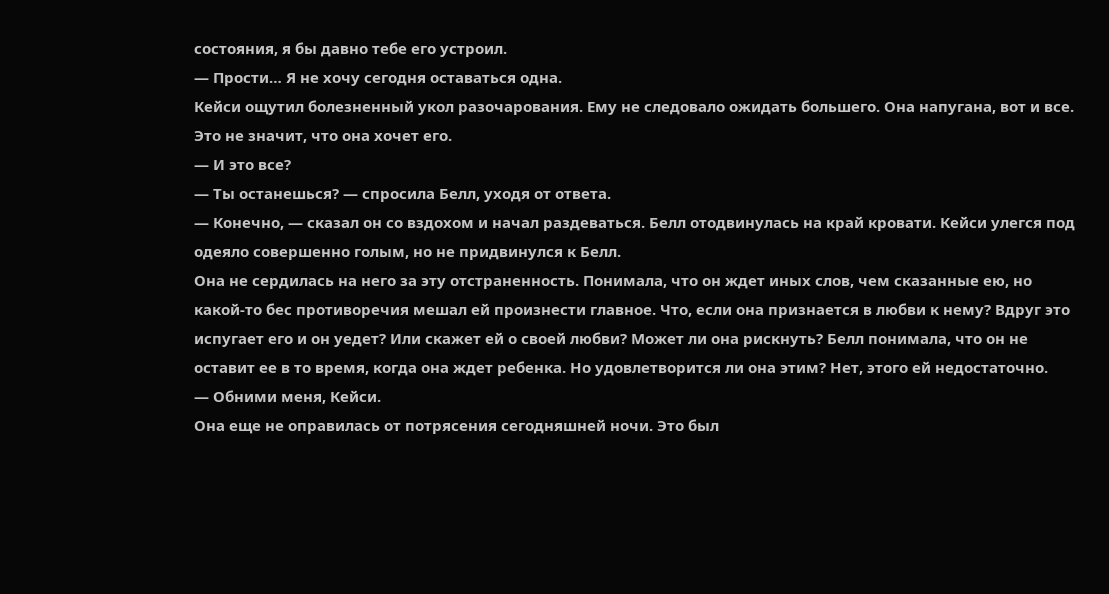состояния, я бы давно тебе его устроил.
— Прости… Я не хочу сегодня оставаться одна.
Кейси ощутил болезненный укол разочарования. Ему не следовало ожидать большего. Она напугана, вот и все. Это не значит, что она хочет его.
— И это все?
— Ты останешься? — спросила Белл, уходя от ответа.
— Конечно, — сказал он со вздохом и начал раздеваться. Белл отодвинулась на край кровати. Кейси улегся под одеяло совершенно голым, но не придвинулся к Белл.
Она не сердилась на него за эту отстраненность. Понимала, что он ждет иных слов, чем сказанные ею, но какой-то бес противоречия мешал ей произнести главное. Что, если она признается в любви к нему? Вдруг это испугает его и он уедет? Или скажет ей о своей любви? Может ли она рискнуть? Белл понимала, что он не оставит ее в то время, когда она ждет ребенка. Но удовлетворится ли она этим? Нет, этого ей недостаточно.
— Обними меня, Кейси.
Она еще не оправилась от потрясения сегодняшней ночи. Это был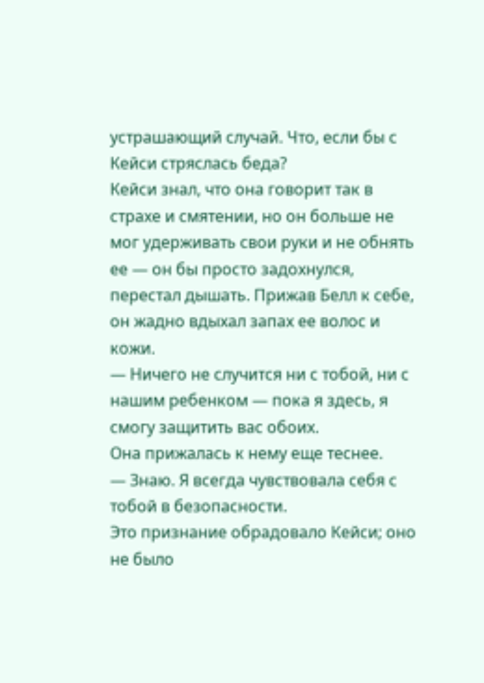устрашающий случай. Что, если бы с Кейси стряслась беда?
Кейси знал, что она говорит так в страхе и смятении, но он больше не мог удерживать свои руки и не обнять ее — он бы просто задохнулся, перестал дышать. Прижав Белл к себе, он жадно вдыхал запах ее волос и кожи.
— Ничего не случится ни с тобой, ни с нашим ребенком — пока я здесь, я смогу защитить вас обоих.
Она прижалась к нему еще теснее.
— Знаю. Я всегда чувствовала себя с тобой в безопасности.
Это признание обрадовало Кейси; оно не было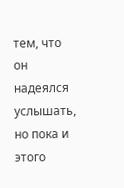тем, что он надеялся услышать, но пока и этого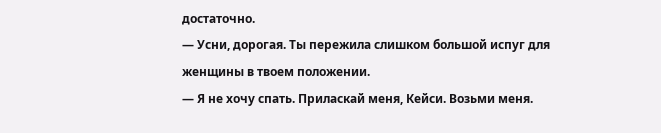достаточно.
— Усни, дорогая. Ты пережила слишком большой испуг для женщины в твоем положении.
— Я не хочу спать. Приласкай меня, Кейси. Возьми меня.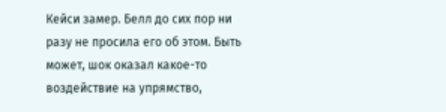Кейси замер. Белл до сих пор ни разу не просила его об этом. Быть может, шок оказал какое-то воздействие на упрямство,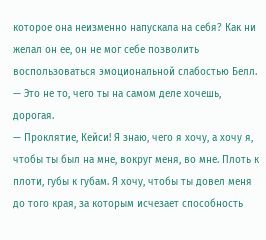которое она неизменно напускала на себя? Как ни желал он ее, он не мог себе позволить воспользоваться эмоциональной слабостью Белл.
— Это не то, чего ты на самом деле хочешь, дорогая.
— Проклятие, Кейси! Я знаю, чего я хочу, а хочу я, чтобы ты был на мне, вокруг меня, во мне. Плоть к плоти, губы к губам. Я хочу, чтобы ты довел меня до того края, за которым исчезает способность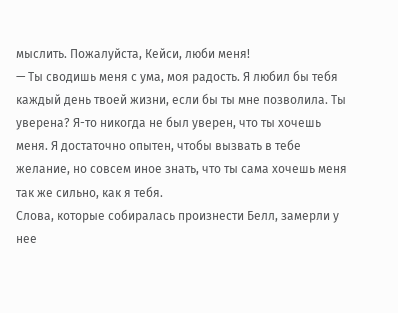мыслить. Пожалуйста, Кейси, люби меня!
— Ты сводишь меня с ума, моя радость. Я любил бы тебя каждый день твоей жизни, если бы ты мне позволила. Ты уверена? Я-то никогда не был уверен, что ты хочешь меня. Я достаточно опытен, чтобы вызвать в тебе желание, но совсем иное знать, что ты сама хочешь меня так же сильно, как я тебя.
Слова, которые собиралась произнести Белл, замерли у нее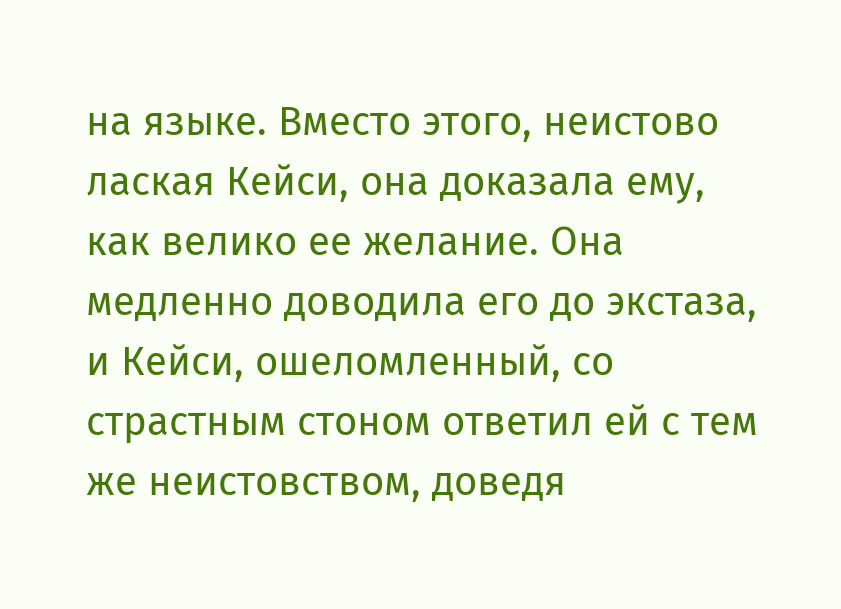на языке. Вместо этого, неистово лаская Кейси, она доказала ему, как велико ее желание. Она медленно доводила его до экстаза, и Кейси, ошеломленный, со страстным стоном ответил ей с тем же неистовством, доведя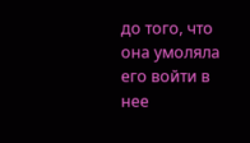до того, что она умоляла его войти в нее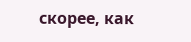скорее, как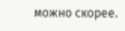можно скорее.